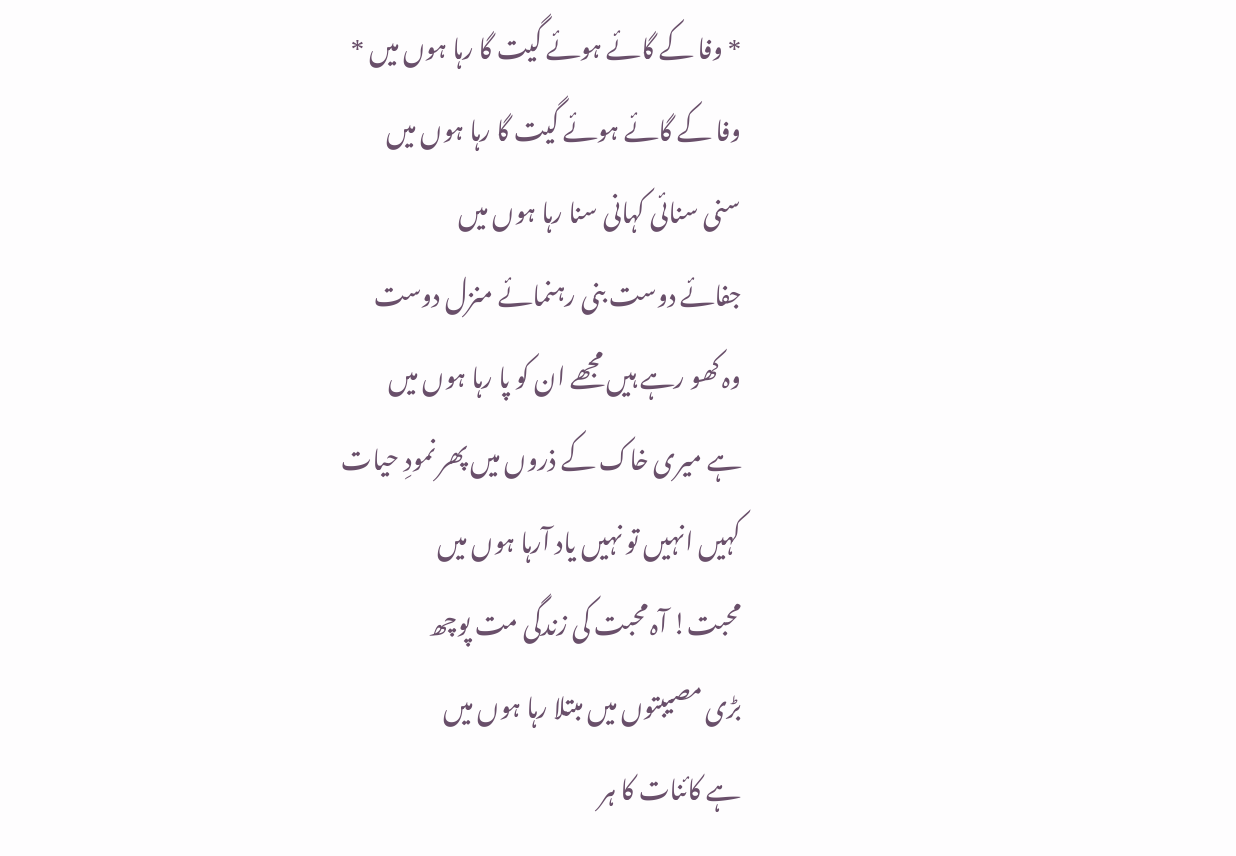* وفا کے گائے ہوئے گیت گا رہا ہوں میں *
وفا کے گائے ہوئے گیت گا رہا ہوں میں
سنی سنائی کہانی سنا رہا ہوں میں
جفائے دوست بنی رہنمائے منزل دوست
وہ کھو رہے ہیں مجھے ان کو پا رہا ہوں میں
ہے میری خاک کے ذروں میں پھر نمودِ حیات
کہیں انہیں تو نہیں یاد آرہا ہوں میں
محبت! آہ محبت کی زندگی مت پوچھ
بڑی مصیبتوں میں مبتلا رہا ہوں میں
ہے کائنات کا ہر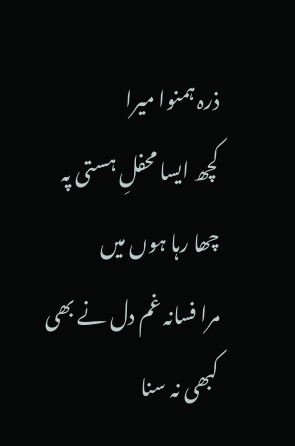ذرہ ہمنوا میرا
کچھ ایسا محفلِ ہستی پہ چھا رہا ہوں میں
مرا فسانہ غم دل نے بھی کبھی نہ سنا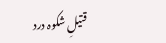قتیلِ شکوہ درد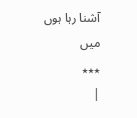آشنا رہا ہوں میں
٭٭٭
|